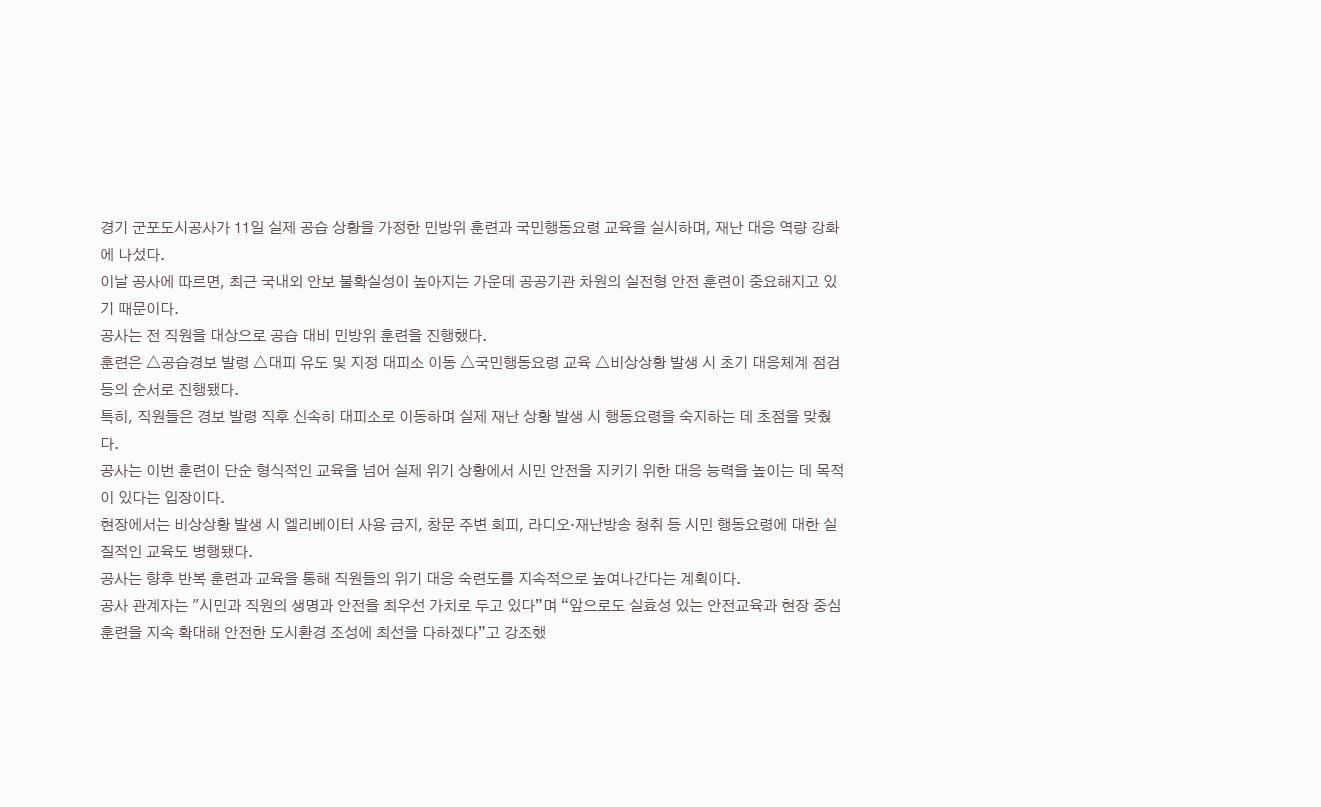경기 군포도시공사가 11일 실제 공습 상황을 가정한 민방위 훈련과 국민행동요령 교육을 실시하며, 재난 대응 역량 강화에 나섰다.
이날 공사에 따르면, 최근 국내외 안보 불확실성이 높아지는 가운데 공공기관 차원의 실전형 안전 훈련이 중요해지고 있기 때문이다.
공사는 전 직원을 대상으로 공습 대비 민방위 훈련을 진행했다.
훈련은 △공습경보 발령 △대피 유도 및 지정 대피소 이동 △국민행동요령 교육 △비상상황 발생 시 초기 대응체계 점검 등의 순서로 진행됐다.
특히, 직원들은 경보 발령 직후 신속히 대피소로 이동하며 실제 재난 상황 발생 시 행동요령을 숙지하는 데 초점을 맞췄다.
공사는 이번 훈련이 단순 형식적인 교육을 넘어 실제 위기 상황에서 시민 안전을 지키기 위한 대응 능력을 높이는 데 목적이 있다는 입장이다.
현장에서는 비상상황 발생 시 엘리베이터 사용 금지, 창문 주변 회피, 라디오·재난방송 청취 등 시민 행동요령에 대한 실질적인 교육도 병행됐다.
공사는 향후 반복 훈련과 교육을 통해 직원들의 위기 대응 숙련도를 지속적으로 높여나간다는 계획이다.
공사 관계자는 "시민과 직원의 생명과 안전을 최우선 가치로 두고 있다”며 “앞으로도 실효성 있는 안전교육과 현장 중심 훈련을 지속 확대해 안전한 도시환경 조성에 최선을 다하겠다”고 강조했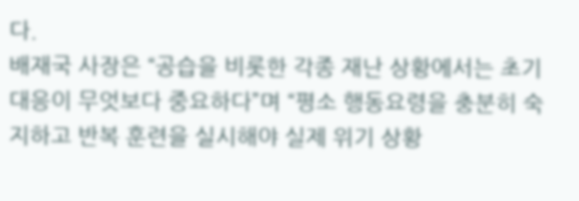다.
배재국 사장은 “공습을 비롯한 각종 재난 상황에서는 초기 대응이 무엇보다 중요하다”며 “평소 행동요령을 충분히 숙지하고 반복 훈련을 실시해야 실제 위기 상황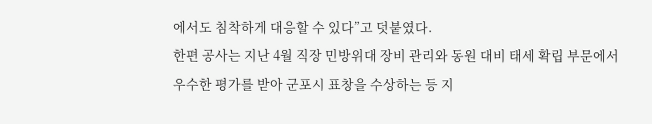에서도 침착하게 대응할 수 있다”고 덧붙였다.
한편 공사는 지난 4월 직장 민방위대 장비 관리와 동원 대비 태세 확립 부문에서 우수한 평가를 받아 군포시 표창을 수상하는 등 지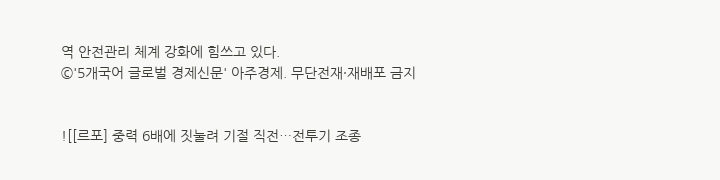역 안전관리 체계 강화에 힘쓰고 있다.
©'5개국어 글로벌 경제신문' 아주경제. 무단전재·재배포 금지


![[르포] 중력 6배에 짓눌려 기절 직전…전투기 조종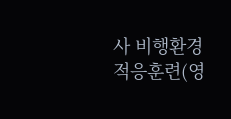사 비행환경 적응훈련(영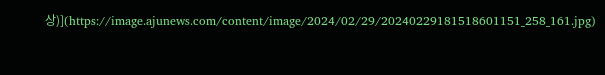상)](https://image.ajunews.com/content/image/2024/02/29/20240229181518601151_258_161.jpg)